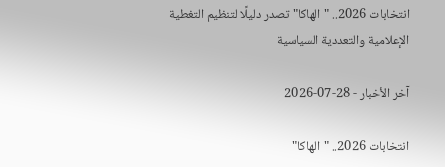انتخابات 2026.. "الهاكا" تصدر دليلًا لتنظيم التغطية الإعلامية والتعددية السياسية

آخر الأخبار - 28-07-2026

انتخابات 2026.. "الهاكا"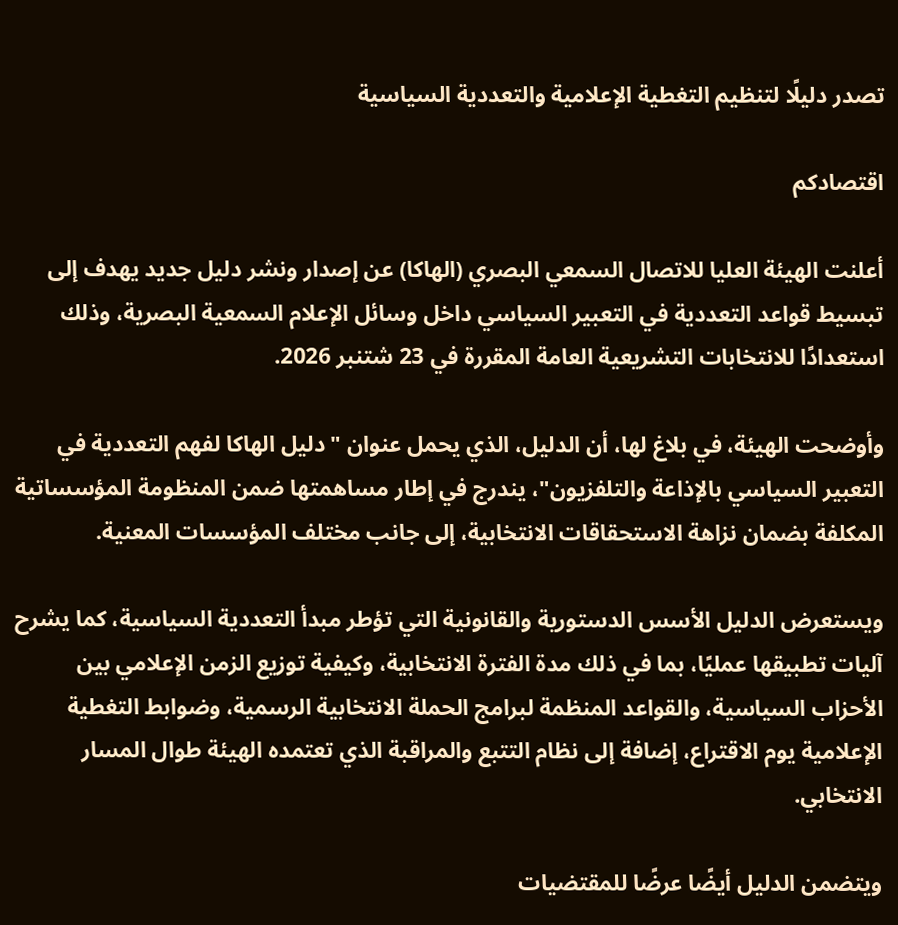تصدر دليلًا لتنظيم التغطية الإعلامية والتعددية السياسية

اقتصادكم

أعلنت الهيئة العليا للاتصال السمعي البصري (الهاكا) عن إصدار ونشر دليل جديد يهدف إلى تبسيط قواعد التعددية في التعبير السياسي داخل وسائل الإعلام السمعية البصرية، وذلك استعدادًا للانتخابات التشريعية العامة المقررة في 23 شتنبر 2026.

وأوضحت الهيئة، في بلاغ لها، أن الدليل، الذي يحمل عنوان "دليل الهاكا لفهم التعددية في التعبير السياسي بالإذاعة والتلفزيون"، يندرج في إطار مساهمتها ضمن المنظومة المؤسساتية المكلفة بضمان نزاهة الاستحقاقات الانتخابية، إلى جانب مختلف المؤسسات المعنية.

ويستعرض الدليل الأسس الدستورية والقانونية التي تؤطر مبدأ التعددية السياسية، كما يشرح آليات تطبيقها عمليًا، بما في ذلك مدة الفترة الانتخابية، وكيفية توزيع الزمن الإعلامي بين الأحزاب السياسية، والقواعد المنظمة لبرامج الحملة الانتخابية الرسمية، وضوابط التغطية الإعلامية يوم الاقتراع، إضافة إلى نظام التتبع والمراقبة الذي تعتمده الهيئة طوال المسار الانتخابي.

ويتضمن الدليل أيضًا عرضًا للمقتضيات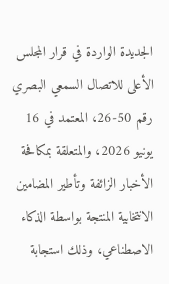الجديدة الواردة في قرار المجلس الأعلى للاتصال السمعي البصري رقم 50-26، المعتمد في 16 يونيو 2026، والمتعلقة بمكافحة الأخبار الزائفة وتأطير المضامين الانتخابية المنتجة بواسطة الذكاء الاصطناعي، وذلك استجابة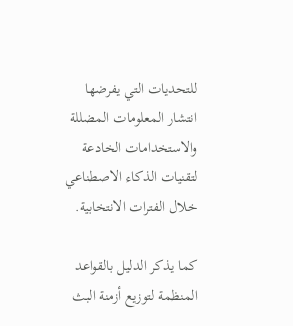للتحديات التي يفرضها انتشار المعلومات المضللة والاستخدامات الخادعة لتقنيات الذكاء الاصطناعي خلال الفترات الانتخابية.

كما يذكر الدليل بالقواعد المنظمة لتوزيع أزمنة البث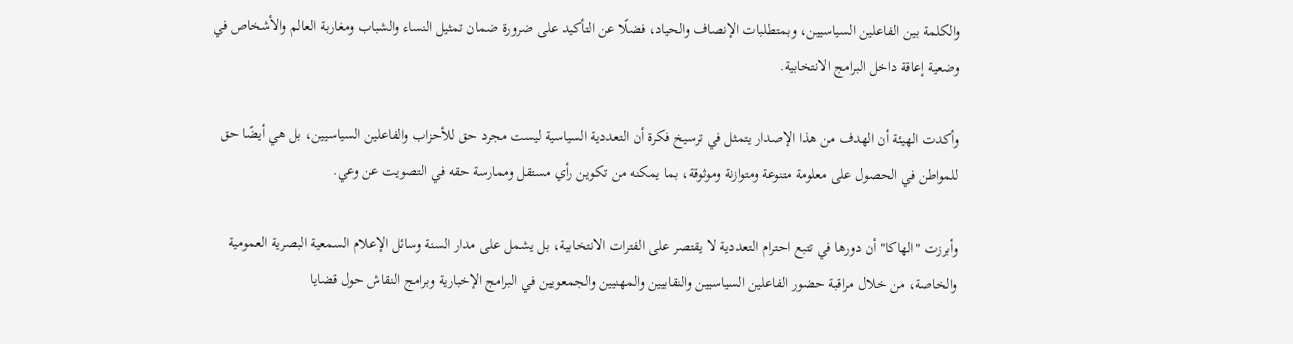والكلمة بين الفاعلين السياسيين، وبمتطلبات الإنصاف والحياد، فضلًا عن التأكيد على ضرورة ضمان تمثيل النساء والشباب ومغاربة العالم والأشخاص في وضعية إعاقة داخل البرامج الانتخابية.

وأكدت الهيئة أن الهدف من هذا الإصدار يتمثل في ترسيخ فكرة أن التعددية السياسية ليست مجرد حق للأحزاب والفاعلين السياسيين، بل هي أيضًا حق للمواطن في الحصول على معلومة متنوعة ومتوازنة وموثوقة، بما يمكنه من تكوين رأي مستقل وممارسة حقه في التصويت عن وعي.

وأبرزت "الهاكا" أن دورها في تتبع احترام التعددية لا يقتصر على الفترات الانتخابية، بل يشمل على مدار السنة وسائل الإعلام السمعية البصرية العمومية والخاصة، من خلال مراقبة حضور الفاعلين السياسيين والنقابيين والمهنيين والجمعويين في البرامج الإخبارية وبرامج النقاش حول قضايا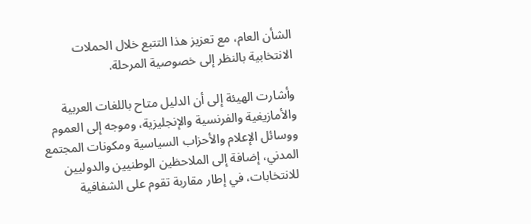الشأن العام، مع تعزيز هذا التتبع خلال الحملات الانتخابية بالنظر إلى خصوصية المرحلة.

وأشارت الهيئة إلى أن الدليل متاح باللغات العربية والأمازيغية والفرنسية والإنجليزية، وموجه إلى العموم ووسائل الإعلام والأحزاب السياسية ومكونات المجتمع المدني، إضافة إلى الملاحظين الوطنيين والدوليين للانتخابات، في إطار مقاربة تقوم على الشفافية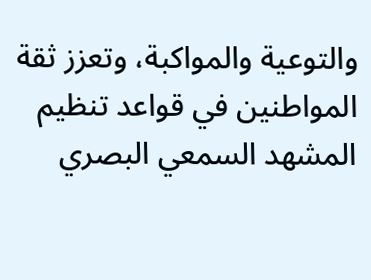والتوعية والمواكبة، وتعزز ثقة المواطنين في قواعد تنظيم المشهد السمعي البصري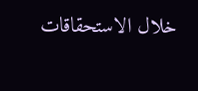خلال الاستحقاقات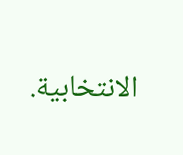الانتخابية.